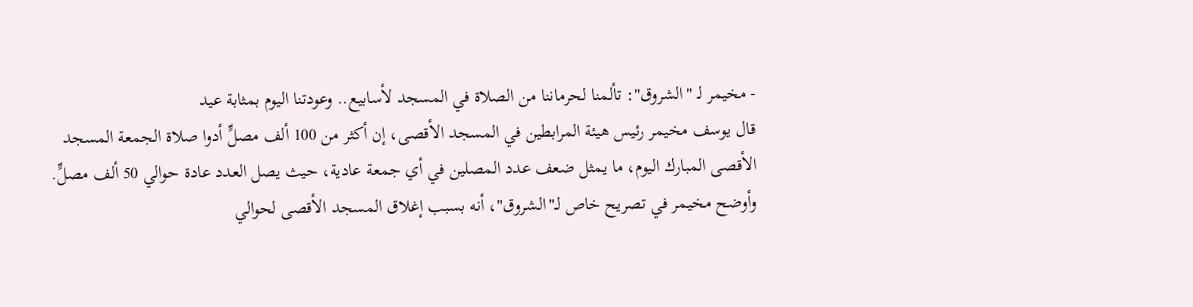- مخيمر لـ "الشروق": تألمنا لحرماننا من الصلاة في المسجد لأسابيع.. وعودتنا اليوم بمثابة عيد
قال يوسف مخيمر رئيس هيئة المرابطين في المسجد الأقصى، إن أكثر من 100 ألف مصلٍّ أدوا صلاة الجمعة المسجد الأقصى المبارك اليوم، ما يمثل ضعف عدد المصلين في أي جمعة عادية، حيث يصل العدد عادة حوالي 50 ألف مصلٍّ.
وأوضح مخيمر في تصريح خاص لـ"الشروق"، أنه بسبب إغلاق المسجد الأقصى لحوالي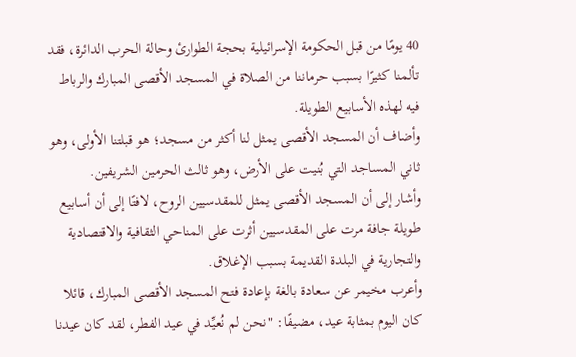40 يومًا من قبل الحكومة الإسرائيلية بحجة الطوارئ وحالة الحرب الدائرة، فقد تألمنا كثيرًا بسبب حرماننا من الصلاة في المسجد الأقصى المبارك والرباط فيه لهذه الأسابيع الطويلة.
وأضاف أن المسجد الأقصى يمثل لنا أكثر من مسجد؛ هو قبلتنا الأولى، وهو ثاني المساجد التي بُنيت على الأرض، وهو ثالث الحرمين الشريفين.
وأشار إلى أن المسجد الأقصى يمثل للمقدسيين الروح، لافتًا إلى أن أسابيع طويلة جافة مرت على المقدسيين أثرت على المناحي الثقافية والاقتصادية والتجارية في البلدة القديمة بسبب الإغلاق.
وأعرب مخيمر عن سعادة بالغة بإعادة فتح المسجد الأقصى المبارك، قائلا كان اليوم بمثابة عيد، مضيفًا: "نحن لم نُعيِّد في عيد الفطر، لقد كان عيدنا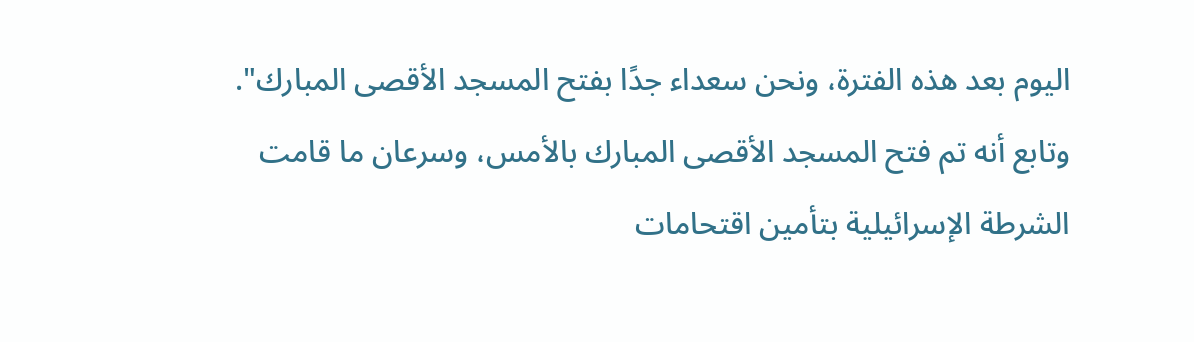اليوم بعد هذه الفترة، ونحن سعداء جدًا بفتح المسجد الأقصى المبارك".
وتابع أنه تم فتح المسجد الأقصى المبارك بالأمس، وسرعان ما قامت الشرطة الإسرائيلية بتأمين اقتحامات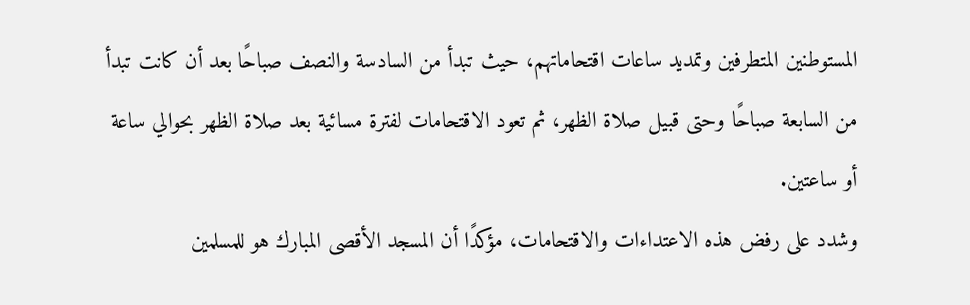المستوطنين المتطرفين وتمديد ساعات اقتحاماتهم، حيث تبدأ من السادسة والنصف صباحًا بعد أن كانت تبدأ من السابعة صباحًا وحتى قبيل صلاة الظهر، ثم تعود الاقتحامات لفترة مسائية بعد صلاة الظهر بحوالي ساعة أو ساعتين.
وشدد على رفض هذه الاعتداءات والاقتحامات، مؤكدًا أن المسجد الأقصى المبارك هو للمسلمين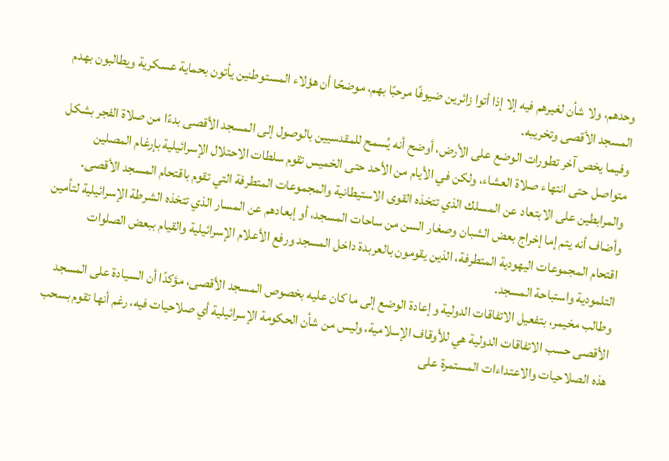وحدهم، ولا شأن لغيرهم فيه إلا إذا أتوا زائرين ضيوفًا مرحبًا بهم، موضحًا أن هؤلاء المستوطنين يأتون بحماية عسكرية ويطالبون بهدم المسجد الأقصى وتخريبه.
وفيما يخص آخر تطورات الوضع على الأرض، أوضح أنه يُسمح للمقدسيين بالوصول إلى المسجد الأقصى بدءًا من صلاة الفجر بشكل متواصل حتى انتهاء صلاة العشاء، ولكن في الأيام من الأحد حتى الخميس تقوم سلطات الاحتلال الإسرائيلية بإرغام المصلين والمرابطين على الابتعاد عن المسلك الذي تتخذه القوى الاستيطانية والمجموعات المتطرفة التي تقوم باقتحام المسجد الأقصى.
وأضاف أنه يتم إما إخراج بعض الشبان وصغار السن من ساحات المسجد، أو إبعادهم عن المسار الذي تتخذه الشرطة الإسرائيلية لتأمين اقتحام المجموعات اليهودية المتطرفة، الذين يقومون بالعربدة داخل المسجد ورفع الأعلام الإسرائيلية والقيام ببعض الصلوات التلمودية واستباحة المسجد.
وطالب مخيمر، بتفعيل الاتفاقات الدولية وإعادة الوضع إلى ما كان عليه بخصوص المسجد الأقصى، مؤكدًا أن السيادة على المسجد الأقصى حسب الاتفاقات الدولية هي للأوقاف الإسلامية، وليس من شأن الحكومة الإسرائيلية أي صلاحيات فيه، رغم أنها تقوم بسحب هذه الصلاحيات والاعتداءات المستمرة على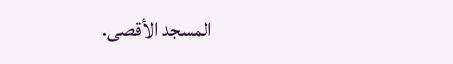المسجد الأقصى.